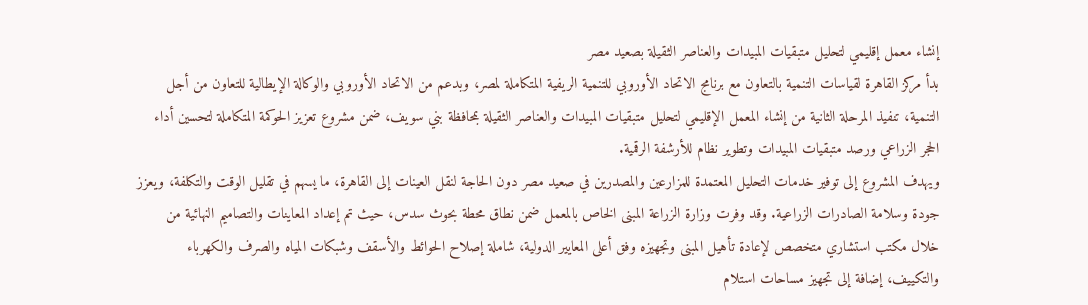إنشاء معمل إقليمي لتحليل متبقيات المبيدات والعناصر الثقيلة بصعيد مصر
بدأ مركز القاهرة لقياسات التنمية بالتعاون مع برنامج الاتحاد الأوروبي للتنمية الريفية المتكاملة لمصر، وبدعم من الاتحاد الأوروبي والوكالة الإيطالية للتعاون من أجل التنمية، تنفيذ المرحلة الثانية من إنشاء المعمل الإقليمي لتحليل متبقيات المبيدات والعناصر الثقيلة بمحافظة بني سويف، ضمن مشروع تعزيز الحوكمة المتكاملة لتحسين أداء الحجر الزراعي ورصد متبقيات المبيدات وتطوير نظام للأرشفة الرقمية.
ويهدف المشروع إلى توفير خدمات التحليل المعتمدة للمزارعين والمصدرين في صعيد مصر دون الحاجة لنقل العينات إلى القاهرة، ما يسهم في تقليل الوقت والتكلفة، ويعزز جودة وسلامة الصادرات الزراعية. وقد وفرت وزارة الزراعة المبنى الخاص بالمعمل ضمن نطاق محطة بحوث سدس، حيث تم إعداد المعاينات والتصاميم النهائية من خلال مكتب استشاري متخصص لإعادة تأهيل المبنى وتجهيزه وفق أعلى المعايير الدولية، شاملة إصلاح الحوائط والأسقف وشبكات المياه والصرف والكهرباء والتكييف، إضافة إلى تجهيز مساحات استلام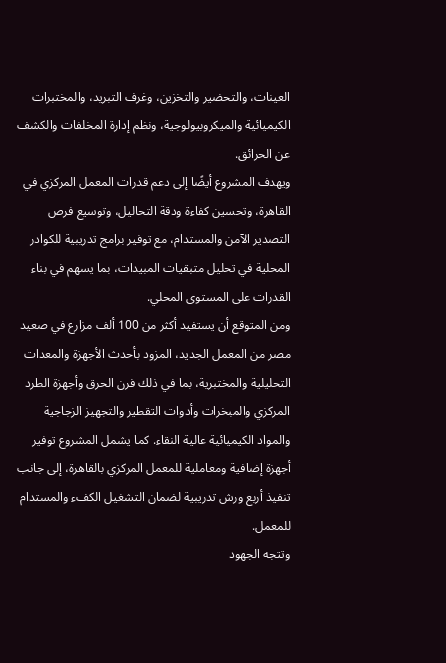العينات، والتحضير والتخزين، وغرف التبريد، والمختبرات الكيميائية والميكروبيولوجية، ونظم إدارة المخلفات والكشف عن الحرائق.
ويهدف المشروع أيضًا إلى دعم قدرات المعمل المركزي في القاهرة، وتحسين كفاءة ودقة التحاليل، وتوسيع فرص التصدير الآمن والمستدام، مع توفير برامج تدريبية للكوادر المحلية في تحليل متبقيات المبيدات، بما يسهم في بناء القدرات على المستوى المحلي.
ومن المتوقع أن يستفيد أكثر من 100 ألف مزارع في صعيد مصر من المعمل الجديد، المزود بأحدث الأجهزة والمعدات التحليلية والمختبرية، بما في ذلك فرن الحرق وأجهزة الطرد المركزي والمبخرات وأدوات التقطير والتجهيز الزجاجية والمواد الكيميائية عالية النقاء. كما يشمل المشروع توفير أجهزة إضافية ومعاملية للمعمل المركزي بالقاهرة، إلى جانب تنفيذ أربع ورش تدريبية لضمان التشغيل الكفء والمستدام للمعمل.
وتتجه الجهود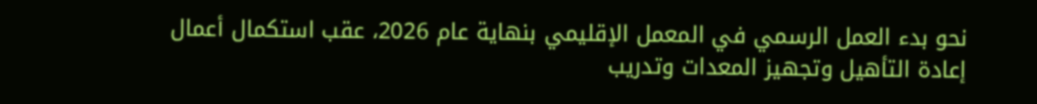نحو بدء العمل الرسمي في المعمل الإقليمي بنهاية عام 2026، عقب استكمال أعمال إعادة التأهيل وتجهيز المعدات وتدريب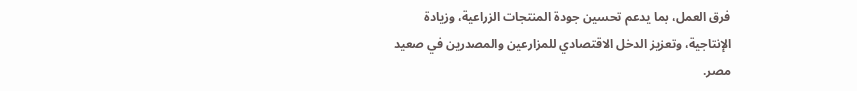فرق العمل، بما يدعم تحسين جودة المنتجات الزراعية، وزيادة الإنتاجية، وتعزيز الدخل الاقتصادي للمزارعين والمصدرين في صعيد مصر.